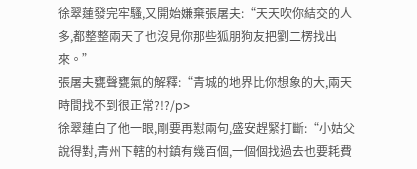徐翠蓮發完牢騷,又開始嫌棄張屠夫:“天天吹你結交的人多,都整整兩天了也沒見你那些狐朋狗友把劉二楞找出來。”
張屠夫甕聲甕氣的解釋:“青城的地界比你想象的大,兩天時間找不到很正常?!?/p>
徐翠蓮白了他一眼,剛要再懟兩句,盛安趕緊打斷:“小姑父說得對,青州下轄的村鎮有幾百個,一個個找過去也要耗費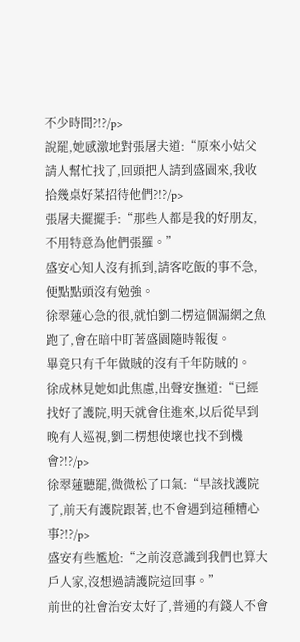不少時間?!?/p>
說罷,她感激地對張屠夫道:“原來小姑父請人幫忙找了,回頭把人請到盛園來,我收拾幾桌好菜招待他們?!?/p>
張屠夫擺擺手:“那些人都是我的好朋友,不用特意為他們張羅。”
盛安心知人沒有抓到,請客吃飯的事不急,便點點頭沒有勉強。
徐翠蓮心急的很,就怕劉二楞這個漏網之魚跑了,會在暗中盯著盛園隨時報復。
畢竟只有千年做賊的沒有千年防賊的。
徐成林見她如此焦慮,出聲安撫道:“已經找好了護院,明天就會住進來,以后從早到晚有人巡視,劉二楞想使壞也找不到機會?!?/p>
徐翠蓮聽罷,微微松了口氣:“早該找護院了,前天有護院跟著,也不會遇到這種糟心事?!?/p>
盛安有些尷尬:“之前沒意識到我們也算大戶人家,沒想過請護院這回事。”
前世的社會治安太好了,普通的有錢人不會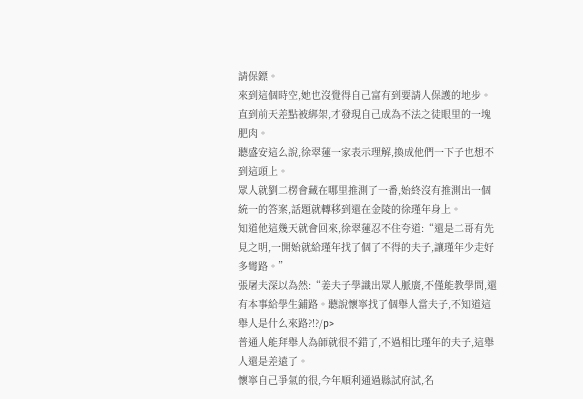請保鏢。
來到這個時空,她也沒覺得自己富有到要請人保護的地步。
直到前天差點被綁架,才發現自己成為不法之徒眼里的一塊肥肉。
聽盛安這么說,徐翠蓮一家表示理解,換成他們一下子也想不到這頭上。
眾人就劉二楞會藏在哪里推測了一番,始終沒有推測出一個統一的答案,話題就轉移到還在金陵的徐瑾年身上。
知道他這幾天就會回來,徐翠蓮忍不住夸道:“還是二哥有先見之明,一開始就給瑾年找了個了不得的夫子,讓瑾年少走好多彎路。”
張屠夫深以為然:“姜夫子學識出眾人脈廣,不僅能教學問,還有本事給學生鋪路。聽說懷寧找了個舉人當夫子,不知道這舉人是什么來路?!?/p>
普通人能拜舉人為師就很不錯了,不過相比瑾年的夫子,這舉人還是差遠了。
懷寧自己爭氣的很,今年順利通過縣試府試,名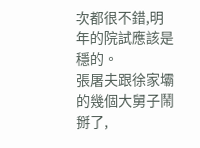次都很不錯,明年的院試應該是穩的。
張屠夫跟徐家壩的幾個大舅子鬧掰了,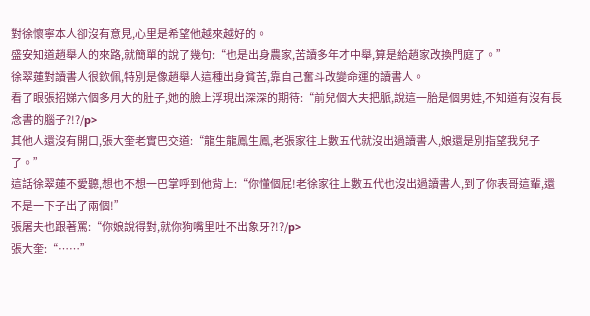對徐懷寧本人卻沒有意見,心里是希望他越來越好的。
盛安知道趙舉人的來路,就簡單的說了幾句:“也是出身農家,苦讀多年才中舉,算是給趙家改換門庭了。”
徐翠蓮對讀書人很欽佩,特別是像趙舉人這種出身貧苦,靠自己奮斗改變命運的讀書人。
看了眼張招娣六個多月大的肚子,她的臉上浮現出深深的期待:“前兒個大夫把脈,說這一胎是個男娃,不知道有沒有長念書的腦子?!?/p>
其他人還沒有開口,張大奎老實巴交道:“龍生龍鳳生鳳,老張家往上數五代就沒出過讀書人,娘還是別指望我兒子了。”
這話徐翠蓮不愛聽,想也不想一巴掌呼到他背上:“你懂個屁!老徐家往上數五代也沒出過讀書人,到了你表哥這輩,還不是一下子出了兩個!”
張屠夫也跟著罵:“你娘說得對,就你狗嘴里吐不出象牙?!?/p>
張大奎:“……”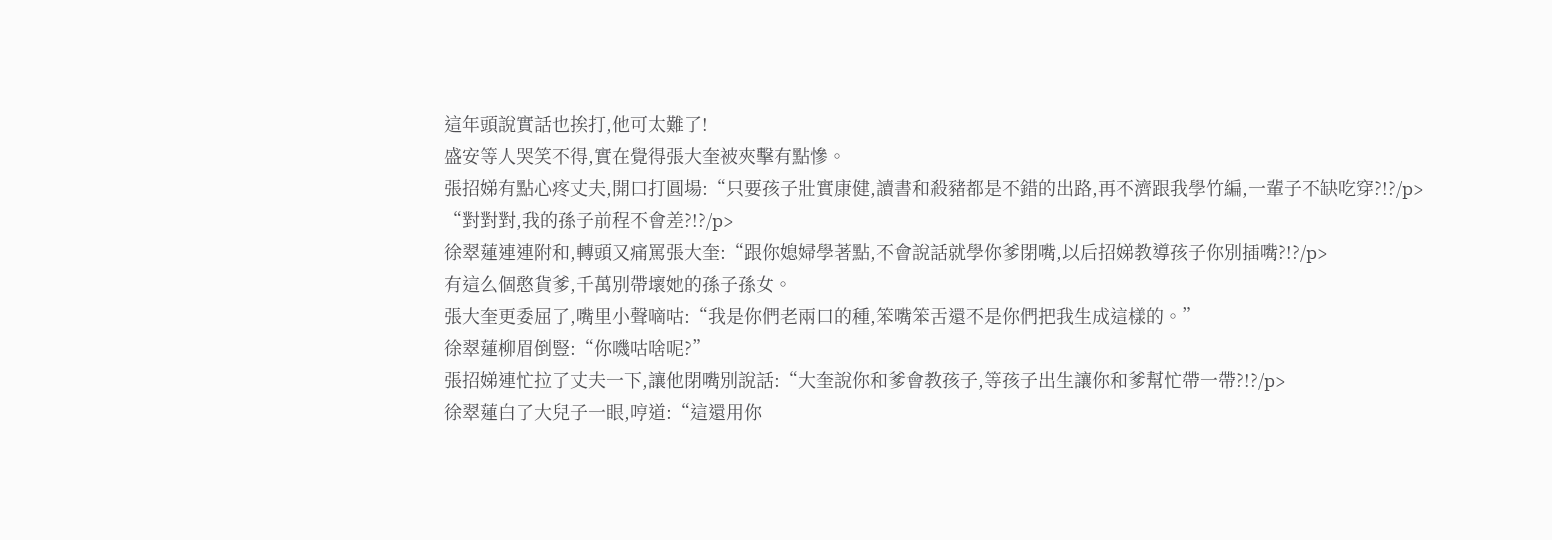這年頭說實話也挨打,他可太難了!
盛安等人哭笑不得,實在覺得張大奎被夾擊有點慘。
張招娣有點心疼丈夫,開口打圓場:“只要孩子壯實康健,讀書和殺豬都是不錯的出路,再不濟跟我學竹編,一輩子不缺吃穿?!?/p>
“對對對,我的孫子前程不會差?!?/p>
徐翠蓮連連附和,轉頭又痛罵張大奎:“跟你媳婦學著點,不會說話就學你爹閉嘴,以后招娣教導孩子你別插嘴?!?/p>
有這么個憨貨爹,千萬別帶壞她的孫子孫女。
張大奎更委屈了,嘴里小聲嘀咕:“我是你們老兩口的種,笨嘴笨舌還不是你們把我生成這樣的。”
徐翠蓮柳眉倒豎:“你嘰咕啥呢?”
張招娣連忙拉了丈夫一下,讓他閉嘴別說話:“大奎說你和爹會教孩子,等孩子出生讓你和爹幫忙帶一帶?!?/p>
徐翠蓮白了大兒子一眼,哼道:“這還用你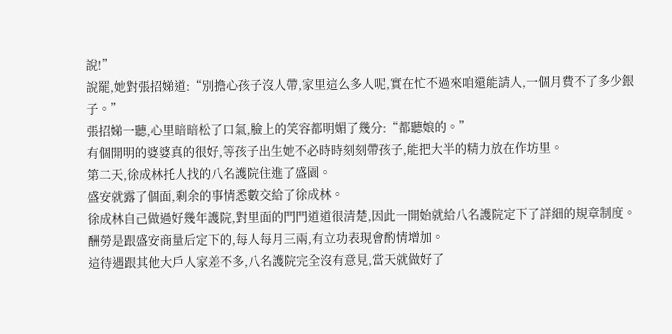說!”
說罷,她對張招娣道:“別擔心孩子沒人帶,家里這么多人呢,實在忙不過來咱還能請人,一個月費不了多少銀子。”
張招娣一聽,心里暗暗松了口氣,臉上的笑容都明媚了幾分:“都聽娘的。”
有個開明的婆婆真的很好,等孩子出生她不必時時刻刻帶孩子,能把大半的精力放在作坊里。
第二天,徐成林托人找的八名護院住進了盛園。
盛安就露了個面,剩余的事情悉數交給了徐成林。
徐成林自己做過好幾年護院,對里面的門門道道很清楚,因此一開始就給八名護院定下了詳細的規章制度。
酬勞是跟盛安商量后定下的,每人每月三兩,有立功表現會酌情增加。
這待遇跟其他大戶人家差不多,八名護院完全沒有意見,當天就做好了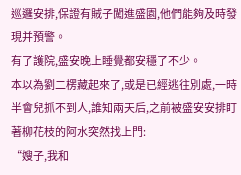巡邏安排,保證有賊子闖進盛園,他們能夠及時發現并預警。
有了護院,盛安晚上睡覺都安穩了不少。
本以為劉二楞藏起來了,或是已經逃往別處,一時半會兒抓不到人,誰知兩天后,之前被盛安安排盯著柳花枝的阿水突然找上門:
“嫂子,我和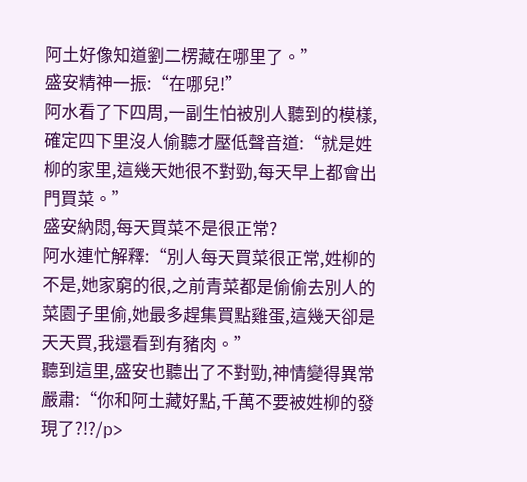阿土好像知道劉二楞藏在哪里了。”
盛安精神一振:“在哪兒!”
阿水看了下四周,一副生怕被別人聽到的模樣,確定四下里沒人偷聽才壓低聲音道:“就是姓柳的家里,這幾天她很不對勁,每天早上都會出門買菜。”
盛安納悶,每天買菜不是很正常?
阿水連忙解釋:“別人每天買菜很正常,姓柳的不是,她家窮的很,之前青菜都是偷偷去別人的菜園子里偷,她最多趕集買點雞蛋,這幾天卻是天天買,我還看到有豬肉。”
聽到這里,盛安也聽出了不對勁,神情變得異常嚴肅:“你和阿土藏好點,千萬不要被姓柳的發現了?!?/p>